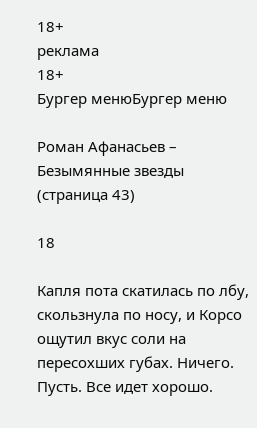18+
реклама
18+
Бургер менюБургер меню

Роман Афанасьев – Безымянные звезды (страница 43)

18

Капля пота скатилась по лбу, скользнула по носу, и Корсо ощутил вкус соли на пересохших губах. Ничего. Пусть. Все идет хорошо.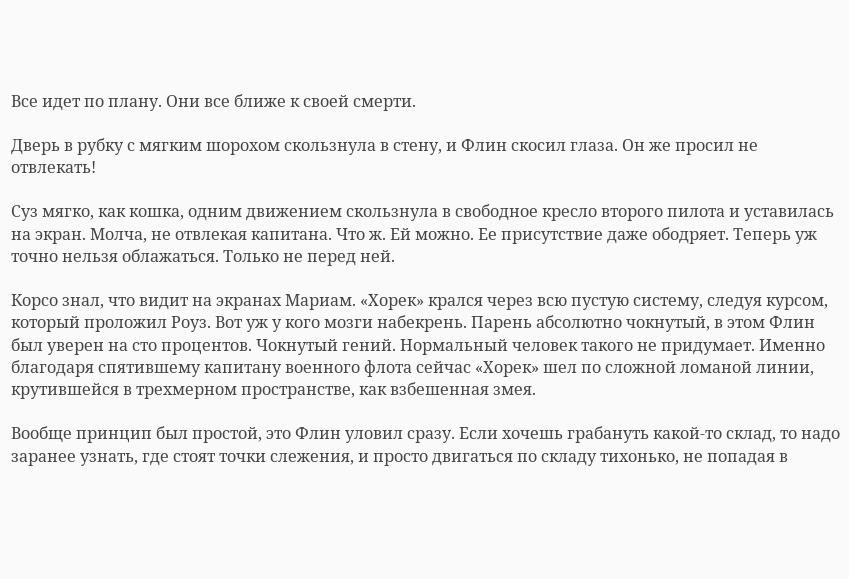Все идет по плану. Они все ближе к своей смерти.

Дверь в рубку с мягким шорохом скользнула в стену, и Флин скосил глаза. Он же просил не отвлекать!

Суз мягко, как кошка, одним движением скользнула в свободное кресло второго пилота и уставилась на экран. Молча, не отвлекая капитана. Что ж. Ей можно. Ее присутствие даже ободряет. Теперь уж точно нельзя облажаться. Только не перед ней.

Корсо знал, что видит на экранах Мариам. «Хорек» крался через всю пустую систему, следуя курсом, который проложил Роуз. Вот уж у кого мозги набекрень. Парень абсолютно чокнутый, в этом Флин был уверен на сто процентов. Чокнутый гений. Нормальный человек такого не придумает. Именно благодаря спятившему капитану военного флота сейчас «Хорек» шел по сложной ломаной линии, крутившейся в трехмерном пространстве, как взбешенная змея.

Вообще принцип был простой, это Флин уловил сразу. Если хочешь грабануть какой-то склад, то надо заранее узнать, где стоят точки слежения, и просто двигаться по складу тихонько, не попадая в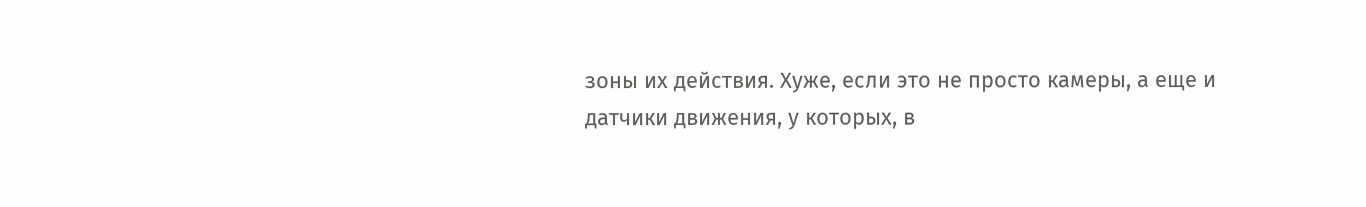зоны их действия. Хуже, если это не просто камеры, а еще и датчики движения, у которых, в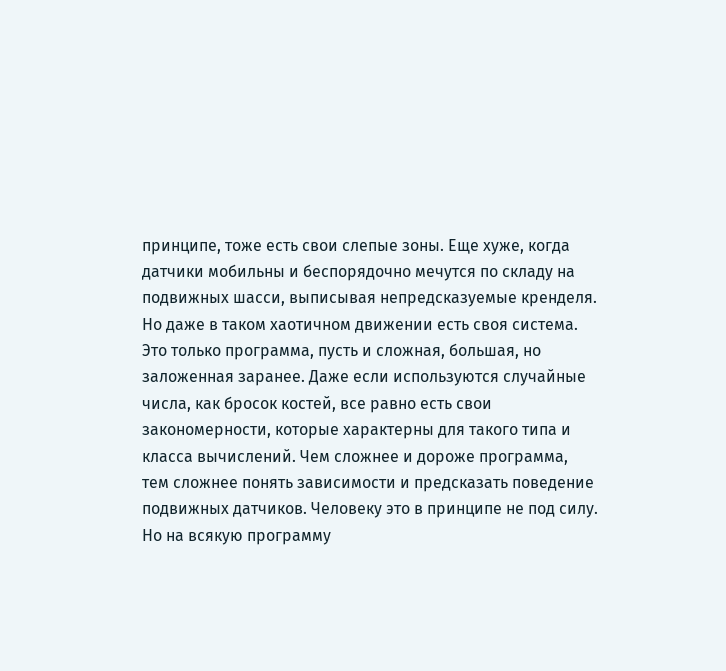принципе, тоже есть свои слепые зоны. Еще хуже, когда датчики мобильны и беспорядочно мечутся по складу на подвижных шасси, выписывая непредсказуемые кренделя. Но даже в таком хаотичном движении есть своя система. Это только программа, пусть и сложная, большая, но заложенная заранее. Даже если используются случайные числа, как бросок костей, все равно есть свои закономерности, которые характерны для такого типа и класса вычислений. Чем сложнее и дороже программа, тем сложнее понять зависимости и предсказать поведение подвижных датчиков. Человеку это в принципе не под силу. Но на всякую программу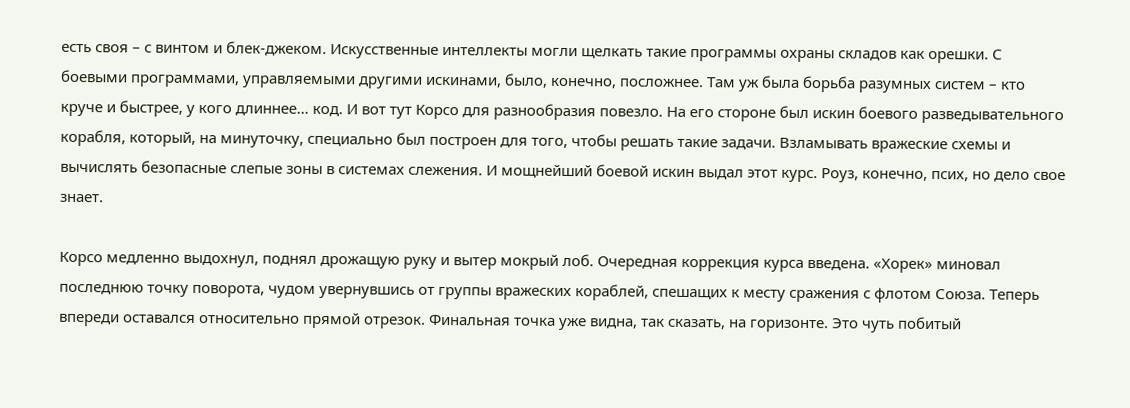есть своя – с винтом и блек-джеком. Искусственные интеллекты могли щелкать такие программы охраны складов как орешки. С боевыми программами, управляемыми другими искинами, было, конечно, посложнее. Там уж была борьба разумных систем – кто круче и быстрее, у кого длиннее… код. И вот тут Корсо для разнообразия повезло. На его стороне был искин боевого разведывательного корабля, который, на минуточку, специально был построен для того, чтобы решать такие задачи. Взламывать вражеские схемы и вычислять безопасные слепые зоны в системах слежения. И мощнейший боевой искин выдал этот курс. Роуз, конечно, псих, но дело свое знает.

Корсо медленно выдохнул, поднял дрожащую руку и вытер мокрый лоб. Очередная коррекция курса введена. «Хорек» миновал последнюю точку поворота, чудом увернувшись от группы вражеских кораблей, спешащих к месту сражения с флотом Союза. Теперь впереди оставался относительно прямой отрезок. Финальная точка уже видна, так сказать, на горизонте. Это чуть побитый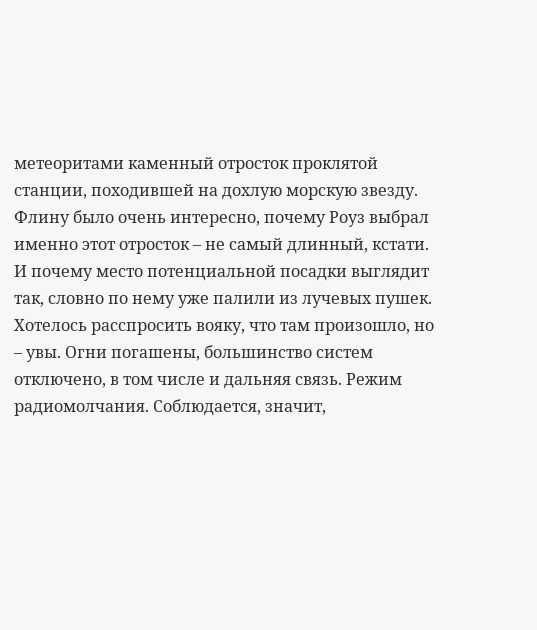метеоритами каменный отросток проклятой станции, походившей на дохлую морскую звезду. Флину было очень интересно, почему Роуз выбрал именно этот отросток – не самый длинный, кстати. И почему место потенциальной посадки выглядит так, словно по нему уже палили из лучевых пушек. Хотелось расспросить вояку, что там произошло, но – увы. Огни погашены, большинство систем отключено, в том числе и дальняя связь. Режим радиомолчания. Соблюдается, значит,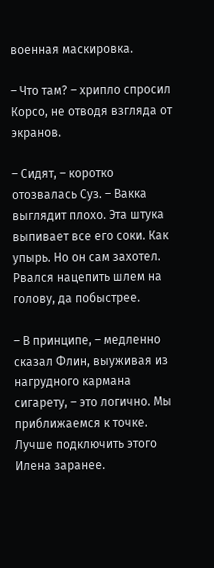военная маскировка.

– Что там? – хрипло спросил Корсо, не отводя взгляда от экранов.

– Сидят, – коротко отозвалась Суз. – Вакка выглядит плохо. Эта штука выпивает все его соки. Как упырь. Но он сам захотел. Рвался нацепить шлем на голову, да побыстрее.

– В принципе, – медленно сказал Флин, выуживая из нагрудного кармана сигарету, – это логично. Мы приближаемся к точке. Лучше подключить этого Илена заранее.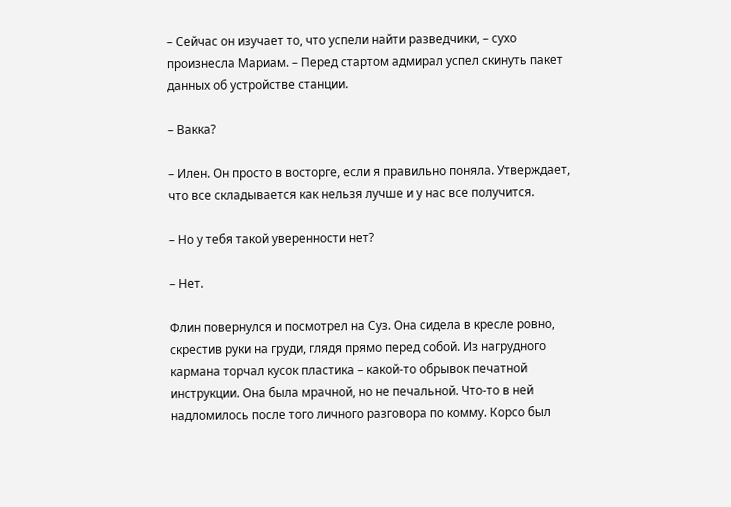– Сейчас он изучает то, что успели найти разведчики, – сухо произнесла Мариам. – Перед стартом адмирал успел скинуть пакет данных об устройстве станции.

– Вакка?

– Илен. Он просто в восторге, если я правильно поняла. Утверждает, что все складывается как нельзя лучше и у нас все получится.

– Но у тебя такой уверенности нет?

– Нет.

Флин повернулся и посмотрел на Суз. Она сидела в кресле ровно, скрестив руки на груди, глядя прямо перед собой. Из нагрудного кармана торчал кусок пластика – какой-то обрывок печатной инструкции. Она была мрачной, но не печальной. Что-то в ней надломилось после того личного разговора по комму. Корсо был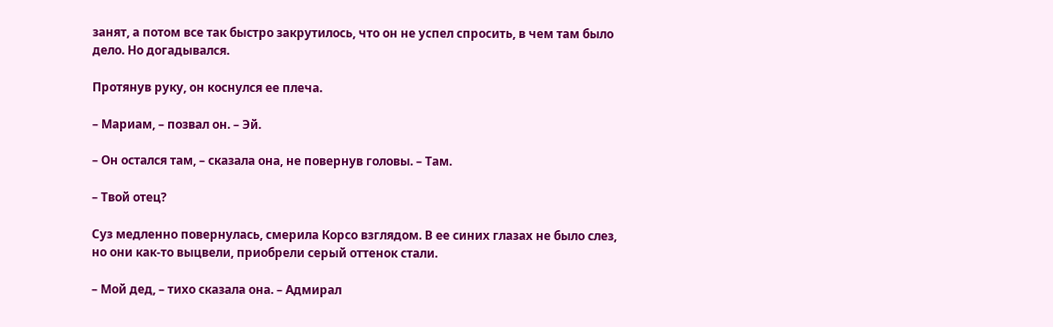занят, а потом все так быстро закрутилось, что он не успел спросить, в чем там было дело. Но догадывался.

Протянув руку, он коснулся ее плеча.

– Мариам, – позвал он. – Эй.

– Он остался там, – сказала она, не повернув головы. – Там.

– Твой отец?

Суз медленно повернулась, смерила Корсо взглядом. В ее синих глазах не было слез, но они как-то выцвели, приобрели серый оттенок стали.

– Мой дед, – тихо сказала она. – Адмирал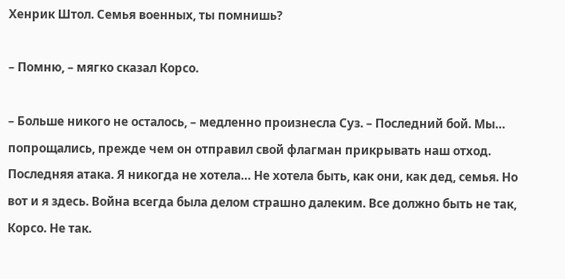Хенрик Штол. Семья военных, ты помнишь?

– Помню, – мягко сказал Корсо.

– Больше никого не осталось, – медленно произнесла Суз. – Последний бой. Мы… попрощались, прежде чем он отправил свой флагман прикрывать наш отход. Последняя атака. Я никогда не хотела… Не хотела быть, как они, как дед, семья. Но вот и я здесь. Война всегда была делом страшно далеким. Все должно быть не так, Корсо. Не так.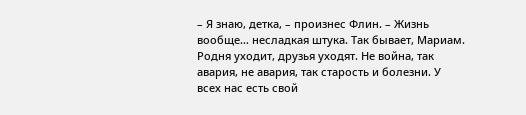– Я знаю, детка, – произнес Флин. – Жизнь вообще… несладкая штука. Так бывает, Мариам. Родня уходит, друзья уходят. Не война, так авария, не авария, так старость и болезни. У всех нас есть свой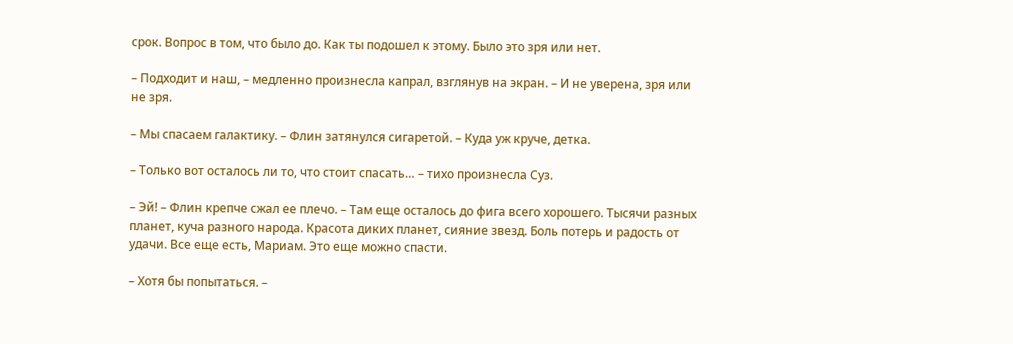срок. Вопрос в том, что было до. Как ты подошел к этому. Было это зря или нет.

– Подходит и наш, – медленно произнесла капрал, взглянув на экран. – И не уверена, зря или не зря.

– Мы спасаем галактику. – Флин затянулся сигаретой. – Куда уж круче, детка.

– Только вот осталось ли то, что стоит спасать… – тихо произнесла Суз.

– Эй! – Флин крепче сжал ее плечо. – Там еще осталось до фига всего хорошего. Тысячи разных планет, куча разного народа. Красота диких планет, сияние звезд. Боль потерь и радость от удачи. Все еще есть, Мариам. Это еще можно спасти.

– Хотя бы попытаться. –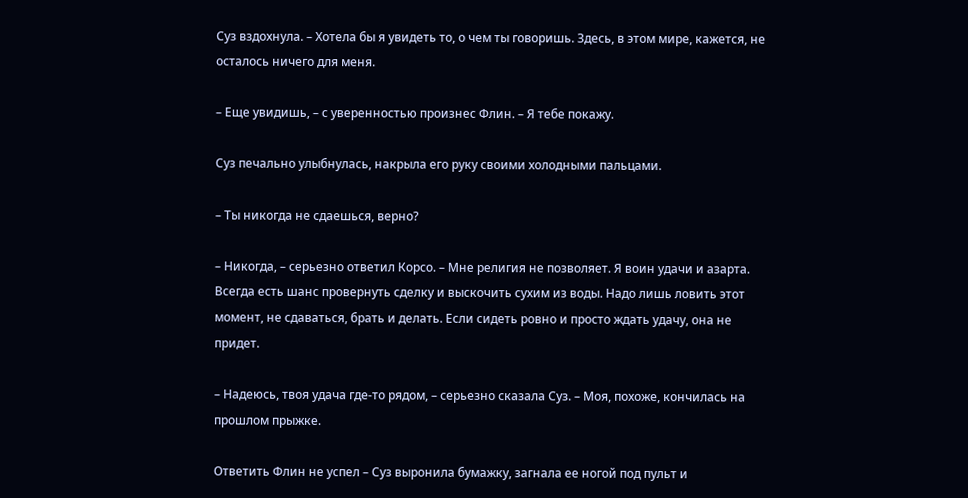Суз вздохнула. – Хотела бы я увидеть то, о чем ты говоришь. Здесь, в этом мире, кажется, не осталось ничего для меня.

– Еще увидишь, – с уверенностью произнес Флин. – Я тебе покажу.

Суз печально улыбнулась, накрыла его руку своими холодными пальцами.

– Ты никогда не сдаешься, верно?

– Никогда, – серьезно ответил Корсо. – Мне религия не позволяет. Я воин удачи и азарта. Всегда есть шанс провернуть сделку и выскочить сухим из воды. Надо лишь ловить этот момент, не сдаваться, брать и делать. Если сидеть ровно и просто ждать удачу, она не придет.

– Надеюсь, твоя удача где-то рядом, – серьезно сказала Суз. – Моя, похоже, кончилась на прошлом прыжке.

Ответить Флин не успел – Суз выронила бумажку, загнала ее ногой под пульт и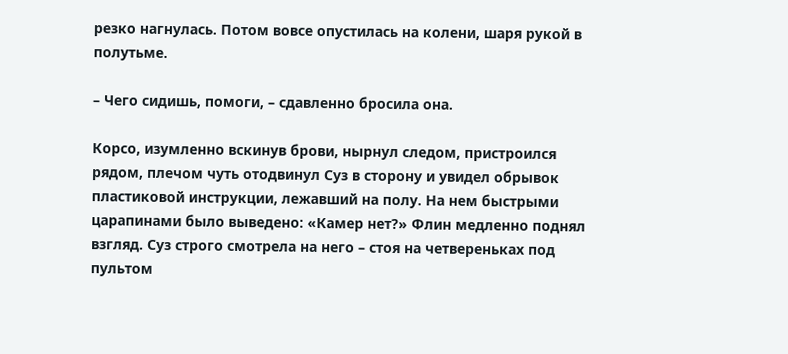резко нагнулась. Потом вовсе опустилась на колени, шаря рукой в полутьме.

– Чего сидишь, помоги, – сдавленно бросила она.

Корсо, изумленно вскинув брови, нырнул следом, пристроился рядом, плечом чуть отодвинул Суз в сторону и увидел обрывок пластиковой инструкции, лежавший на полу. На нем быстрыми царапинами было выведено: «Камер нет?» Флин медленно поднял взгляд. Суз строго смотрела на него – стоя на четвереньках под пультом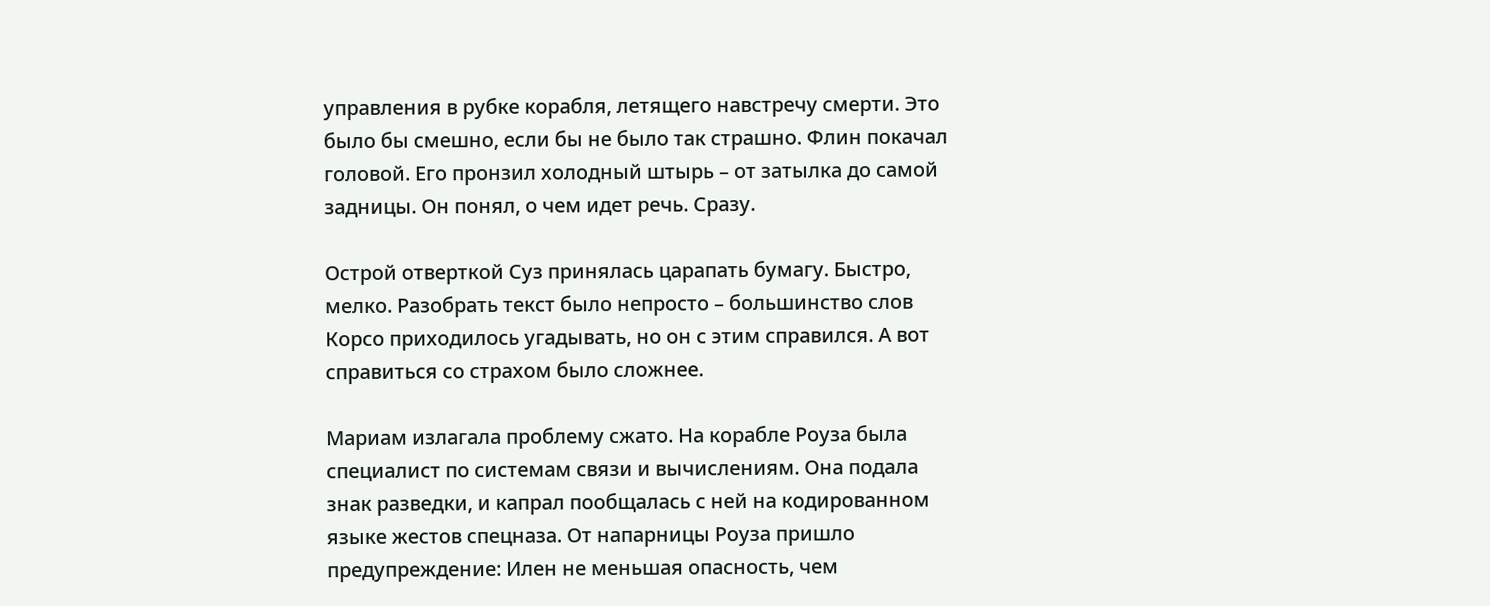управления в рубке корабля, летящего навстречу смерти. Это было бы смешно, если бы не было так страшно. Флин покачал головой. Его пронзил холодный штырь – от затылка до самой задницы. Он понял, о чем идет речь. Сразу.

Острой отверткой Суз принялась царапать бумагу. Быстро, мелко. Разобрать текст было непросто – большинство слов Корсо приходилось угадывать, но он с этим справился. А вот справиться со страхом было сложнее.

Мариам излагала проблему сжато. На корабле Роуза была специалист по системам связи и вычислениям. Она подала знак разведки, и капрал пообщалась с ней на кодированном языке жестов спецназа. От напарницы Роуза пришло предупреждение: Илен не меньшая опасность, чем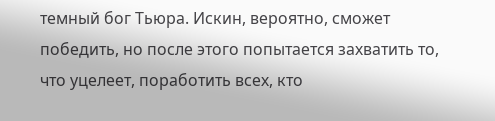темный бог Тьюра. Искин, вероятно, сможет победить, но после этого попытается захватить то, что уцелеет, поработить всех, кто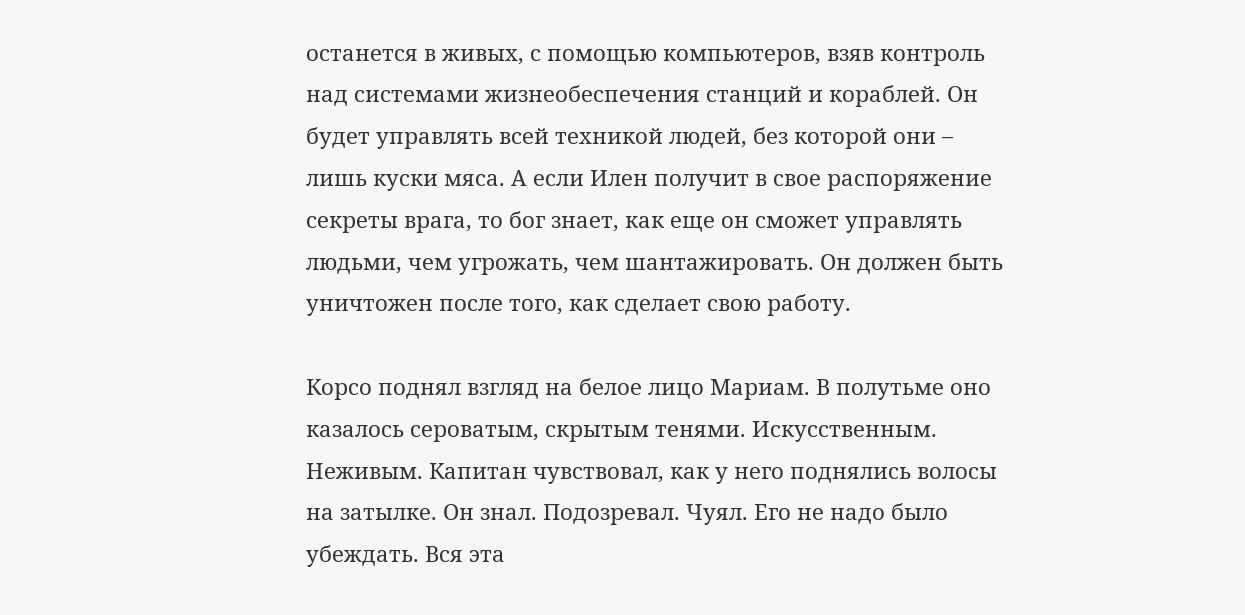останется в живых, с помощью компьютеров, взяв контроль над системами жизнеобеспечения станций и кораблей. Он будет управлять всей техникой людей, без которой они – лишь куски мяса. А если Илен получит в свое распоряжение секреты врага, то бог знает, как еще он сможет управлять людьми, чем угрожать, чем шантажировать. Он должен быть уничтожен после того, как сделает свою работу.

Корсо поднял взгляд на белое лицо Мариам. В полутьме оно казалось сероватым, скрытым тенями. Искусственным. Неживым. Капитан чувствовал, как у него поднялись волосы на затылке. Он знал. Подозревал. Чуял. Его не надо было убеждать. Вся эта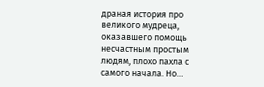драная история про великого мудреца, оказавшего помощь несчастным простым людям, плохо пахла с самого начала. Но…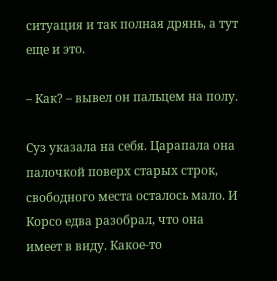ситуация и так полная дрянь, а тут еще и это.

– Как? – вывел он пальцем на полу.

Суз указала на себя. Царапала она палочкой поверх старых строк, свободного места осталось мало. И Корсо едва разобрал, что она имеет в виду. Какое-то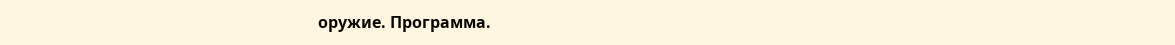оружие. Программа.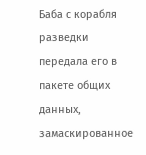Баба с корабля разведки передала его в пакете общих данных, замаскированное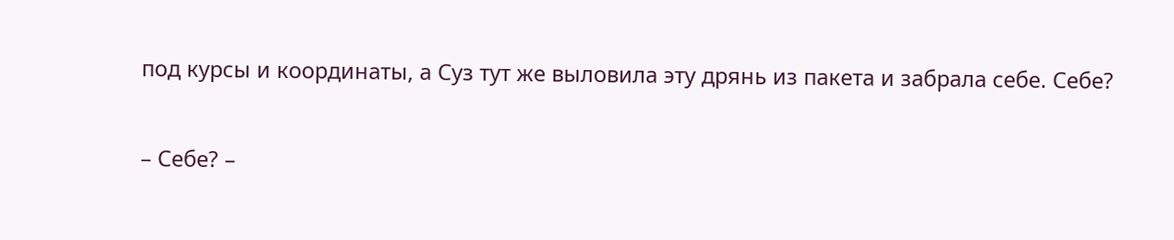под курсы и координаты, а Суз тут же выловила эту дрянь из пакета и забрала себе. Себе?

– Себе? –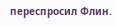переспросил Флин.